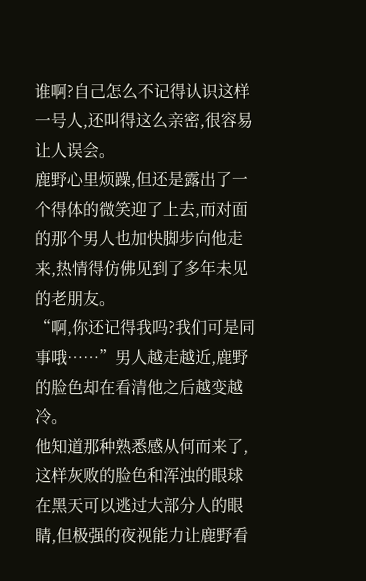谁啊?自己怎么不记得认识这样一号人,还叫得这么亲密,很容易让人误会。
鹿野心里烦躁,但还是露出了一个得体的微笑迎了上去,而对面的那个男人也加快脚步向他走来,热情得仿佛见到了多年未见的老朋友。
“啊,你还记得我吗?我们可是同事哦……”男人越走越近,鹿野的脸色却在看清他之后越变越冷。
他知道那种熟悉感从何而来了,这样灰败的脸色和浑浊的眼球在黑天可以逃过大部分人的眼睛,但极强的夜视能力让鹿野看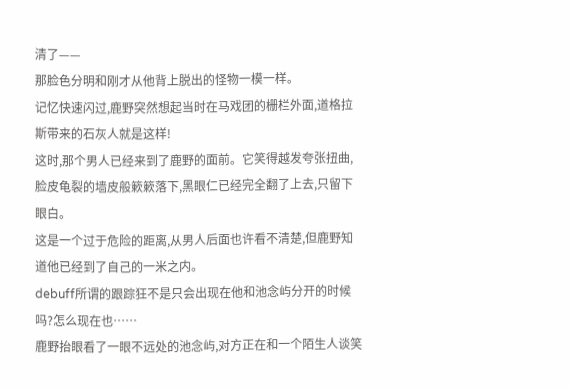清了——
那脸色分明和刚才从他背上脱出的怪物一模一样。
记忆快速闪过,鹿野突然想起当时在马戏团的栅栏外面,道格拉斯带来的石灰人就是这样!
这时,那个男人已经来到了鹿野的面前。它笑得越发夸张扭曲,脸皮龟裂的墙皮般簌簌落下,黑眼仁已经完全翻了上去,只留下眼白。
这是一个过于危险的距离,从男人后面也许看不清楚,但鹿野知道他已经到了自己的一米之内。
debuff所谓的跟踪狂不是只会出现在他和池念屿分开的时候吗?怎么现在也……
鹿野抬眼看了一眼不远处的池念屿,对方正在和一个陌生人谈笑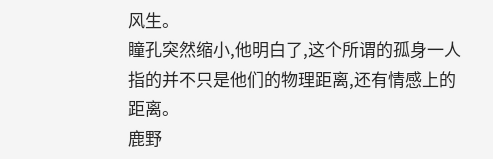风生。
瞳孔突然缩小,他明白了,这个所谓的孤身一人指的并不只是他们的物理距离,还有情感上的距离。
鹿野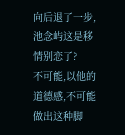向后退了一步,池念屿这是移情别恋了?
不可能,以他的道德感,不可能做出这种脚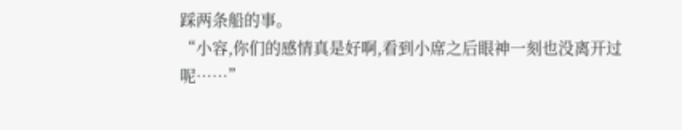踩两条船的事。
“小容,你们的感情真是好啊,看到小席之后眼神一刻也没离开过呢……”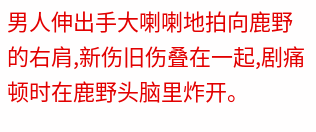男人伸出手大喇喇地拍向鹿野的右肩,新伤旧伤叠在一起,剧痛顿时在鹿野头脑里炸开。